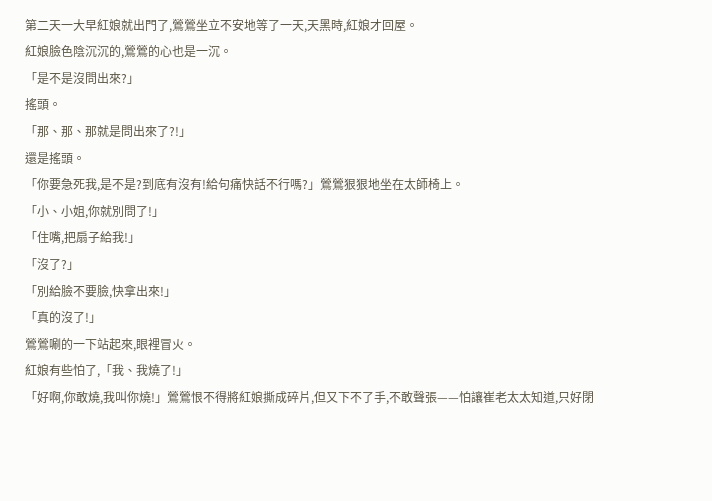第二天一大早紅娘就出門了,鶯鶯坐立不安地等了一天,天黑時,紅娘才回屋。
紅娘臉色陰沉沉的,鶯鶯的心也是一沉。
「是不是沒問出來?」
搖頭。
「那、那、那就是問出來了?!」
還是搖頭。
「你要急死我,是不是?到底有沒有!給句痛快話不行嗎?」鶯鶯狠狠地坐在太師椅上。
「小、小姐,你就別問了!」
「住嘴,把扇子給我!」
「沒了?」
「別給臉不要臉,快拿出來!」
「真的沒了!」
鶯鶯唰的一下站起來,眼裡冒火。
紅娘有些怕了,「我、我燒了!」
「好啊,你敢燒,我叫你燒!」鶯鶯恨不得將紅娘撕成碎片,但又下不了手,不敢聲張——怕讓崔老太太知道,只好閉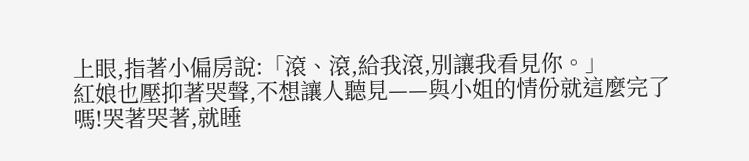上眼,指著小偏房說:「滾、滾,給我滾,別讓我看見你。」
紅娘也壓抑著哭聲,不想讓人聽見——與小姐的情份就這麼完了嗎!哭著哭著,就睡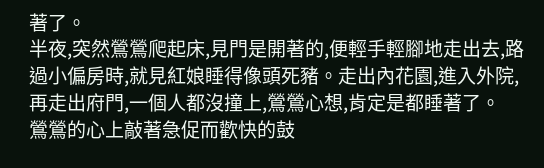著了。
半夜,突然鶯鶯爬起床,見門是開著的,便輕手輕腳地走出去,路過小偏房時,就見紅娘睡得像頭死豬。走出內花園,進入外院,再走出府門,一個人都沒撞上,鶯鶯心想,肯定是都睡著了。
鶯鶯的心上敲著急促而歡快的鼓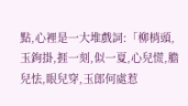點,心裡是一大堆戲詞:「柳梢頭,玉鉤掛,捱一刻,似一夏,心兒慌,膽兒怯,眼兒穿,玉郎何處惹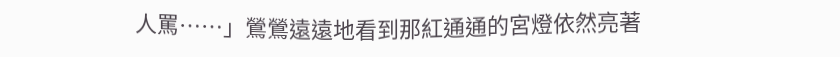人罵……」鶯鶯遠遠地看到那紅通通的宮燈依然亮著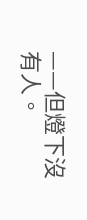——但燈下沒有人。